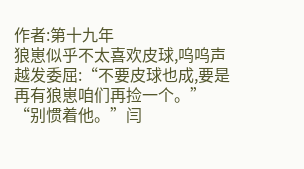作者:第十九年
狼崽似乎不太喜欢皮球,呜呜声越发委屈:“不要皮球也成,要是再有狼崽咱们再捡一个。”
“别惯着他。”闫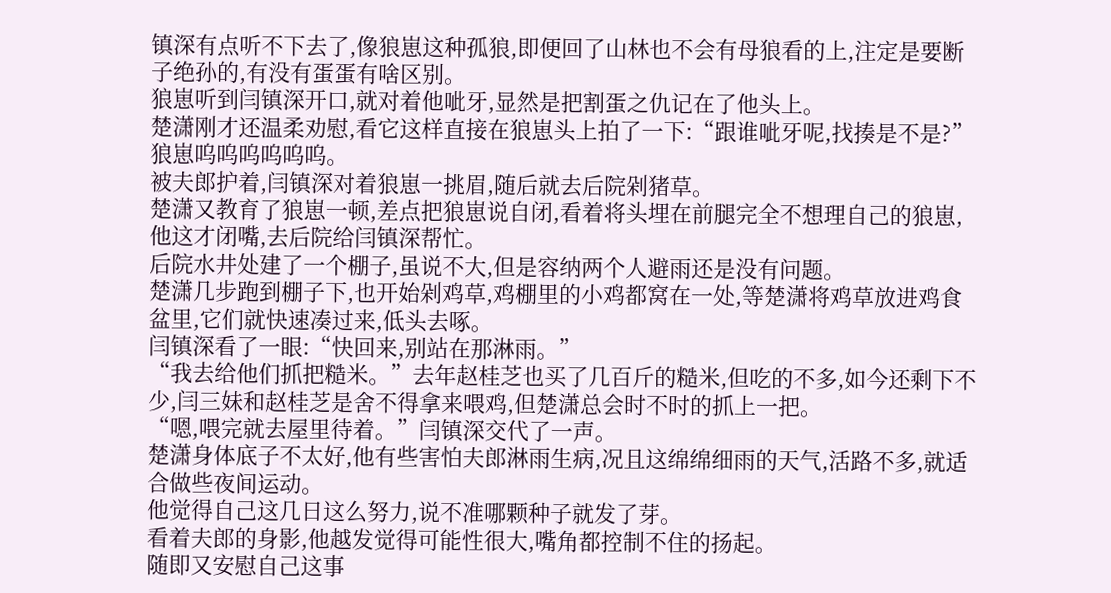镇深有点听不下去了,像狼崽这种孤狼,即便回了山林也不会有母狼看的上,注定是要断子绝孙的,有没有蛋蛋有啥区别。
狼崽听到闫镇深开口,就对着他呲牙,显然是把割蛋之仇记在了他头上。
楚潇刚才还温柔劝慰,看它这样直接在狼崽头上拍了一下:“跟谁呲牙呢,找揍是不是?”
狼崽呜呜呜呜呜呜。
被夫郎护着,闫镇深对着狼崽一挑眉,随后就去后院剁猪草。
楚潇又教育了狼崽一顿,差点把狼崽说自闭,看着将头埋在前腿完全不想理自己的狼崽,他这才闭嘴,去后院给闫镇深帮忙。
后院水井处建了一个棚子,虽说不大,但是容纳两个人避雨还是没有问题。
楚潇几步跑到棚子下,也开始剁鸡草,鸡棚里的小鸡都窝在一处,等楚潇将鸡草放进鸡食盆里,它们就快速凑过来,低头去啄。
闫镇深看了一眼:“快回来,别站在那淋雨。”
“我去给他们抓把糙米。”去年赵桂芝也买了几百斤的糙米,但吃的不多,如今还剩下不少,闫三妹和赵桂芝是舍不得拿来喂鸡,但楚潇总会时不时的抓上一把。
“嗯,喂完就去屋里待着。”闫镇深交代了一声。
楚潇身体底子不太好,他有些害怕夫郎淋雨生病,况且这绵绵细雨的天气,活路不多,就适合做些夜间运动。
他觉得自己这几日这么努力,说不准哪颗种子就发了芽。
看着夫郎的身影,他越发觉得可能性很大,嘴角都控制不住的扬起。
随即又安慰自己这事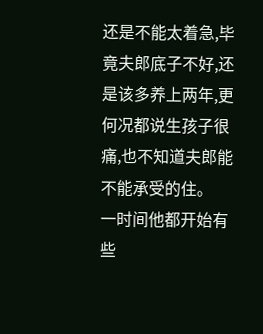还是不能太着急,毕竟夫郎底子不好,还是该多养上两年,更何况都说生孩子很痛,也不知道夫郎能不能承受的住。
一时间他都开始有些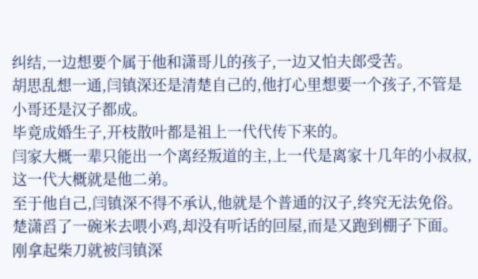纠结,一边想要个属于他和潇哥儿的孩子,一边又怕夫郎受苦。
胡思乱想一通,闫镇深还是清楚自己的,他打心里想要一个孩子,不管是小哥还是汉子都成。
毕竟成婚生子,开枝散叶都是祖上一代代传下来的。
闫家大概一辈只能出一个离经叛道的主,上一代是离家十几年的小叔叔,这一代大概就是他二弟。
至于他自己,闫镇深不得不承认,他就是个普通的汉子,终究无法免俗。
楚潇舀了一碗米去喂小鸡,却没有听话的回屋,而是又跑到棚子下面。
刚拿起柴刀就被闫镇深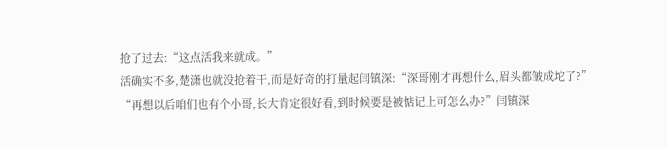抢了过去:“这点活我来就成。”
活确实不多,楚潇也就没抢着干,而是好奇的打量起闫镇深:“深哥刚才再想什么,眉头都皱成坨了?”
“再想以后咱们也有个小哥,长大肯定很好看,到时候要是被惦记上可怎么办?”闫镇深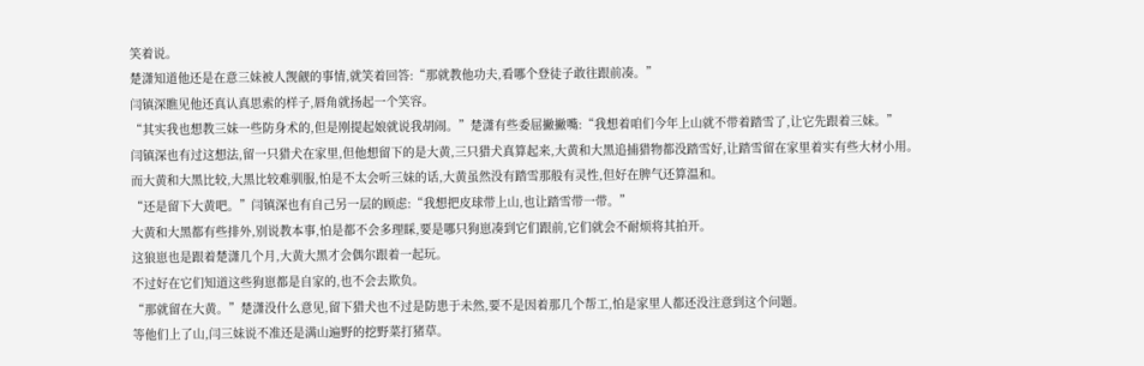笑着说。
楚潇知道他还是在意三妹被人觊觎的事情,就笑着回答:“那就教他功夫,看哪个登徒子敢往跟前凑。”
闫镇深瞧见他还真认真思索的样子,唇角就扬起一个笑容。
“其实我也想教三妹一些防身术的,但是刚提起娘就说我胡闹。”楚潇有些委屈撇撇嘴:“我想着咱们今年上山就不带着踏雪了,让它先跟着三妹。”
闫镇深也有过这想法,留一只猎犬在家里,但他想留下的是大黄,三只猎犬真算起来,大黄和大黑追捕猎物都没踏雪好,让踏雪留在家里着实有些大材小用。
而大黄和大黑比较,大黑比较难驯服,怕是不太会听三妹的话,大黄虽然没有踏雪那般有灵性,但好在脾气还算温和。
“还是留下大黄吧。”闫镇深也有自己另一层的顾虑:“我想把皮球带上山,也让踏雪带一带。”
大黄和大黑都有些排外,别说教本事,怕是都不会多理睬,要是哪只狗崽凑到它们跟前,它们就会不耐烦将其拍开。
这狼崽也是跟着楚潇几个月,大黄大黑才会偶尔跟着一起玩。
不过好在它们知道这些狗崽都是自家的,也不会去欺负。
“那就留在大黄。”楚潇没什么意见,留下猎犬也不过是防患于未然,要不是因着那几个帮工,怕是家里人都还没注意到这个问题。
等他们上了山,闫三妹说不准还是满山遍野的挖野菜打猪草。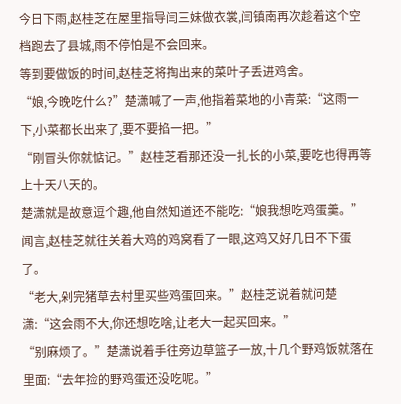今日下雨,赵桂芝在屋里指导闫三妹做衣裳,闫镇南再次趁着这个空档跑去了县城,雨不停怕是不会回来。
等到要做饭的时间,赵桂芝将掏出来的菜叶子丢进鸡舍。
“娘,今晚吃什么?”楚潇喊了一声,他指着菜地的小青菜:“这雨一下,小菜都长出来了,要不要掐一把。”
“刚冒头你就惦记。”赵桂芝看那还没一扎长的小菜,要吃也得再等上十天八天的。
楚潇就是故意逗个趣,他自然知道还不能吃:“娘我想吃鸡蛋羹。”
闻言,赵桂芝就往关着大鸡的鸡窝看了一眼,这鸡又好几日不下蛋了。
“老大,剁完猪草去村里买些鸡蛋回来。”赵桂芝说着就问楚潇:“这会雨不大,你还想吃啥,让老大一起买回来。”
“别麻烦了。”楚潇说着手往旁边草篮子一放,十几个野鸡饭就落在里面:“去年捡的野鸡蛋还没吃呢。”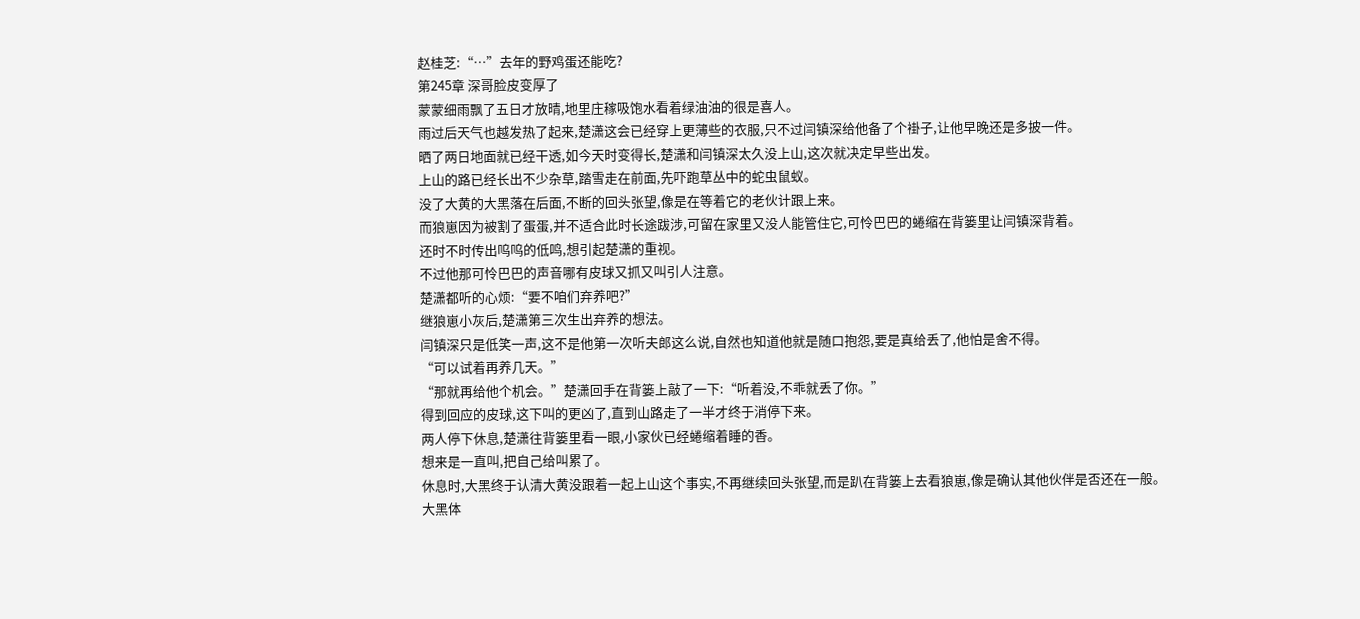赵桂芝:“…”去年的野鸡蛋还能吃?
第245章 深哥脸皮变厚了
蒙蒙细雨飘了五日才放晴,地里庄稼吸饱水看着绿油油的很是喜人。
雨过后天气也越发热了起来,楚潇这会已经穿上更薄些的衣服,只不过闫镇深给他备了个褂子,让他早晚还是多披一件。
晒了两日地面就已经干透,如今天时变得长,楚潇和闫镇深太久没上山,这次就决定早些出发。
上山的路已经长出不少杂草,踏雪走在前面,先吓跑草丛中的蛇虫鼠蚁。
没了大黄的大黑落在后面,不断的回头张望,像是在等着它的老伙计跟上来。
而狼崽因为被割了蛋蛋,并不适合此时长途跋涉,可留在家里又没人能管住它,可怜巴巴的蜷缩在背篓里让闫镇深背着。
还时不时传出呜呜的低鸣,想引起楚潇的重视。
不过他那可怜巴巴的声音哪有皮球又抓又叫引人注意。
楚潇都听的心烦:“要不咱们弃养吧?”
继狼崽小灰后,楚潇第三次生出弃养的想法。
闫镇深只是低笑一声,这不是他第一次听夫郎这么说,自然也知道他就是随口抱怨,要是真给丢了,他怕是舍不得。
“可以试着再养几天。”
“那就再给他个机会。”楚潇回手在背篓上敲了一下:“听着没,不乖就丢了你。”
得到回应的皮球,这下叫的更凶了,直到山路走了一半才终于消停下来。
两人停下休息,楚潇往背篓里看一眼,小家伙已经蜷缩着睡的香。
想来是一直叫,把自己给叫累了。
休息时,大黑终于认清大黄没跟着一起上山这个事实,不再继续回头张望,而是趴在背篓上去看狼崽,像是确认其他伙伴是否还在一般。
大黑体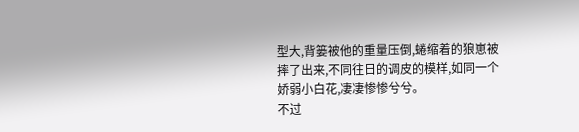型大,背篓被他的重量压倒,蜷缩着的狼崽被摔了出来,不同往日的调皮的模样,如同一个娇弱小白花,凄凄惨惨兮兮。
不过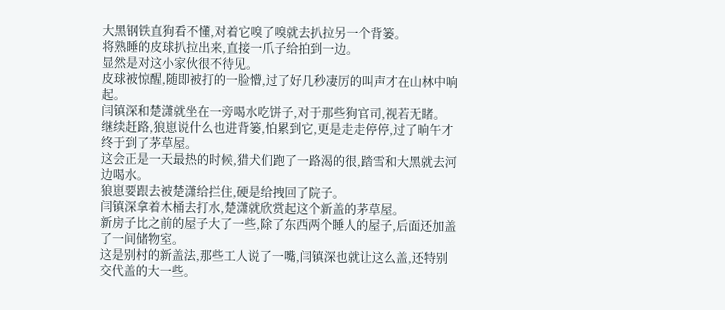大黑钢铁直狗看不懂,对着它嗅了嗅就去扒拉另一个背篓。
将熟睡的皮球扒拉出来,直接一爪子给拍到一边。
显然是对这小家伙很不待见。
皮球被惊醒,随即被打的一脸懵,过了好几秒凄厉的叫声才在山林中响起。
闫镇深和楚潇就坐在一旁喝水吃饼子,对于那些狗官司,视若无睹。
继续赶路,狼崽说什么也进背篓,怕累到它,更是走走停停,过了晌午才终于到了茅草屋。
这会正是一天最热的时候,猎犬们跑了一路渴的很,踏雪和大黑就去河边喝水。
狼崽要跟去被楚潇给拦住,硬是给拽回了院子。
闫镇深拿着木桶去打水,楚潇就欣赏起这个新盖的茅草屋。
新房子比之前的屋子大了一些,除了东西两个睡人的屋子,后面还加盖了一间储物室。
这是别村的新盖法,那些工人说了一嘴,闫镇深也就让这么盖,还特别交代盖的大一些。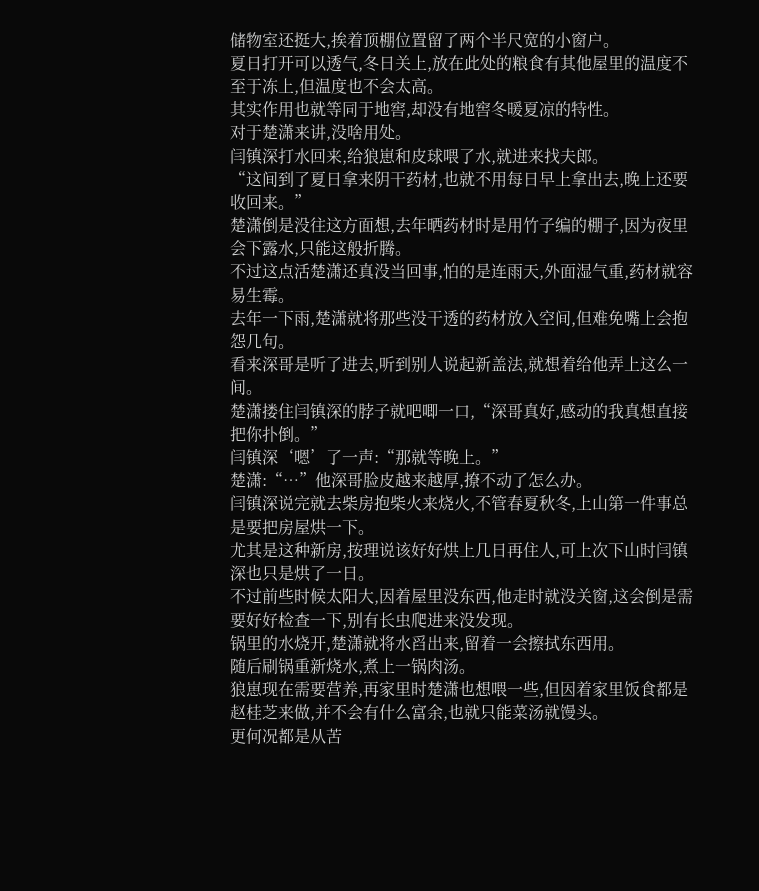储物室还挺大,挨着顶棚位置留了两个半尺宽的小窗户。
夏日打开可以透气,冬日关上,放在此处的粮食有其他屋里的温度不至于冻上,但温度也不会太高。
其实作用也就等同于地窖,却没有地窖冬暖夏凉的特性。
对于楚潇来讲,没啥用处。
闫镇深打水回来,给狼崽和皮球喂了水,就进来找夫郎。
“这间到了夏日拿来阴干药材,也就不用每日早上拿出去,晚上还要收回来。”
楚潇倒是没往这方面想,去年晒药材时是用竹子编的棚子,因为夜里会下露水,只能这般折腾。
不过这点活楚潇还真没当回事,怕的是连雨天,外面湿气重,药材就容易生霉。
去年一下雨,楚潇就将那些没干透的药材放入空间,但难免嘴上会抱怨几句。
看来深哥是听了进去,听到别人说起新盖法,就想着给他弄上这么一间。
楚潇搂住闫镇深的脖子就吧唧一口,“深哥真好,感动的我真想直接把你扑倒。”
闫镇深‘嗯’了一声:“那就等晚上。”
楚潇:“…”他深哥脸皮越来越厚,撩不动了怎么办。
闫镇深说完就去柴房抱柴火来烧火,不管春夏秋冬,上山第一件事总是要把房屋烘一下。
尤其是这种新房,按理说该好好烘上几日再住人,可上次下山时闫镇深也只是烘了一日。
不过前些时候太阳大,因着屋里没东西,他走时就没关窗,这会倒是需要好好检查一下,别有长虫爬进来没发现。
锅里的水烧开,楚潇就将水舀出来,留着一会擦拭东西用。
随后刷锅重新烧水,煮上一锅肉汤。
狼崽现在需要营养,再家里时楚潇也想喂一些,但因着家里饭食都是赵桂芝来做,并不会有什么富余,也就只能菜汤就馒头。
更何况都是从苦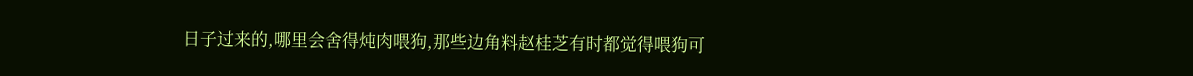日子过来的,哪里会舍得炖肉喂狗,那些边角料赵桂芝有时都觉得喂狗可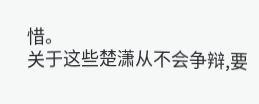惜。
关于这些楚潇从不会争辩,要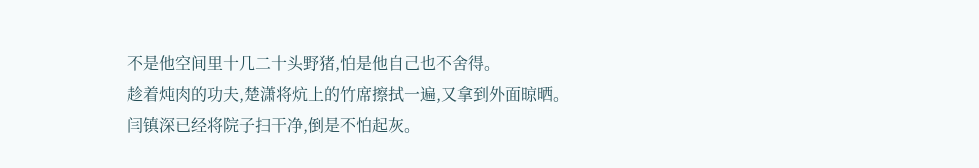不是他空间里十几二十头野猪,怕是他自己也不舍得。
趁着炖肉的功夫,楚潇将炕上的竹席擦拭一遍,又拿到外面晾晒。
闫镇深已经将院子扫干净,倒是不怕起灰。